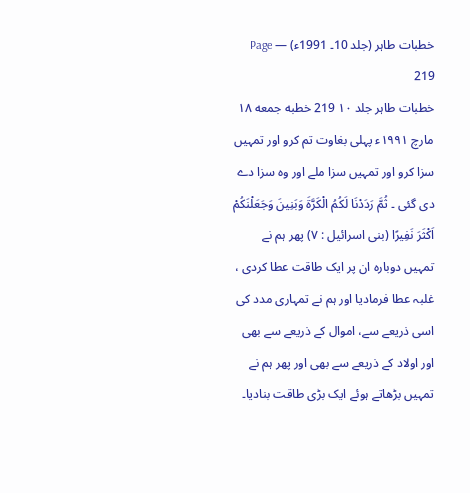خطبات طاہر (جلد 10۔ 1991ء) — Page 219
خطبات طاہر جلد ۱۰ 219 خطبه جمعه ۱۸ مارچ ۱۹۹۱ء پہلی بغاوت تم کرو اور تمہیں سزا کرو اور تمہیں سزا ملے اور وہ سزا دے دی گئی ۔ ثُمَّ رَدَدْنَا لَكُمُ الْكَرَّةَ وَبَنِينَ وَجَعَلْنَكُمْ اَكْثَرَ نَفِيرًا (بنی اسرائیل : ۷) پھر ہم نے تمہیں دوبارہ ان پر ایک طاقت عطا کردی ، غلبہ عطا فرمادیا اور ہم نے تمہاری مدد کی اسی ذریعے سے، اموال کے ذریعے سے بھی اور اولاد کے ذریعے سے بھی اور پھر ہم نے تمہیں بڑھاتے ہوئے ایک بڑی طاقت بنادیا۔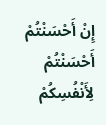إِنْ أَحْسَنْتُمْ أَحْسَنْتُمْ لِأَنْفُسِكُمْ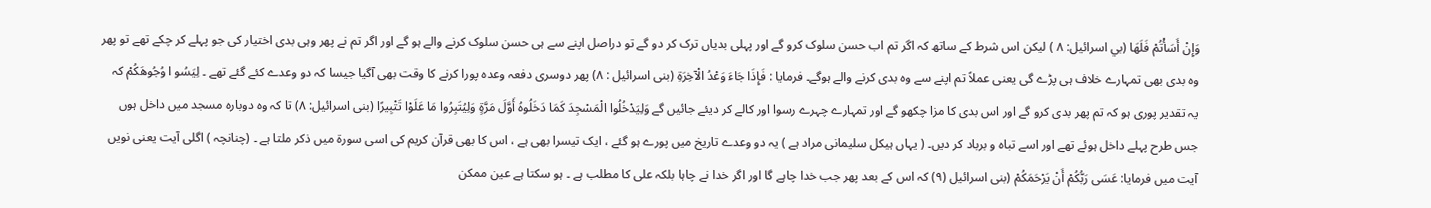وَإِنْ أَسَأْتُمْ فَلَهَا (بي اسرائیل: ۸ ) لیکن اس شرط کے ساتھ کہ اگر تم اب حسن سلوک کرو گے اور پہلی بدیاں ترک کر دو گے تو دراصل اپنے سے ہی حسن سلوک کرنے والے ہو گے اور اگر تم نے پھر وہی بدی اختیار کی جو پہلے کر چکے تھے تو پھر وہ بدی بھی تمہارے خلاف ہی پڑے گی یعنی عملاً تم اپنے سے وہ بدی کرنے والے ہوگے۔ فرمایا : فَإِذَا جَاءَ وَعْدُ الْآخِرَةِ (بنی اسرائیل : ۸) پھر دوسری دفعہ وعدہ پورا کرنے کا وقت بھی آگیا جیسا کہ دو وعدے کئے گئے تھے ۔ لِيَسُو ا وُجُوهَكُمْ کہ یہ تقدیر پوری ہو کہ تم پھر بدی کرو گے اور اس بدی کا مزا چکھو گے اور تمہارے چہرے رسوا اور کالے کر دیئے جائیں گے وَلِيَدْخُلُوا الْمَسْجِدَ كَمَا دَخَلُوهُ أَوَّلَ مَرَّةٍ وَلِيُتَبِرُوا مَا عَلَوْا تَتْبِيرًا (بنی اسرائیل: ۸) تا کہ وہ دوبارہ مسجد میں داخل ہوں جس طرح پہلے داخل ہوئے تھے اور اسے تباہ و برباد کر دیں۔ ( یہاں ہیکل سلیمانی مراد ہے ) یہ دو وعدے تاریخ میں پورے ہو گئے ، ایک تیسرا بھی ہے ، اس کا بھی قرآن کریم کی اسی سورۃ میں ذکر ملتا ہے ۔ (چنانچہ ) اگلی آیت یعنی نویں آیت میں فرمایا: عَسَى رَبُّكُمْ أَنْ يَرْحَمَكُمْ (بنی اسرائیل (۹) کہ اس کے بعد پھر جب خدا چاہے گا اور اگر خدا نے چاہا بلکہ علی کا مطلب ہے ۔ ہو سکتا ہے عین ممکن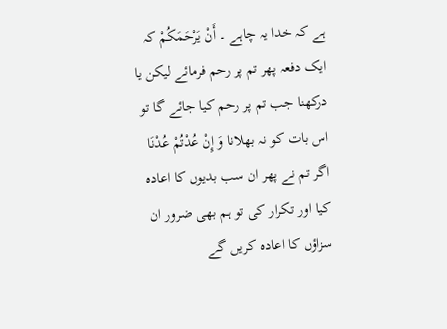ہے کہ خدا یہ چاہے ۔ أَنْ يَرْحَمَكُمْ کہ ایک دفعہ پھر تم پر رحم فرمائے لیکن یا درکھنا جب تم پر رحم کیا جائے گا تو اس بات کو نہ بھلانا وَ إِنْ عُدْتُمْ عُدْنَا اگر تم نے پھر ان سب بدیوں کا اعادہ کیا اور تکرار کی تو ہم بھی ضرور ان سزاؤں کا اعادہ کریں گے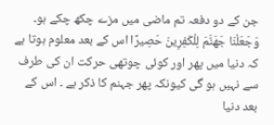جن کے دو دفعہ تم ماضی میں مزے چکھ چکے ہو۔ وَجَعَلْنَا جَهَنَّمَ لِلْكَفِرِينَ حَصِيرًا اس کے بعد معلوم ہوتا ہے کہ دنیا میں پھر اور کوئی چوتھی حرکت ان کی طرف سے نہیں ہو گی کیونکہ پھر جہنم کا ذکر ہے ۔ اس کے بعد دنیا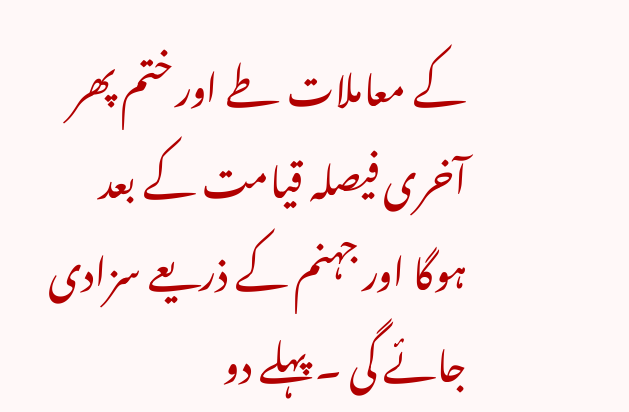کے معاملات طے اور ختم پھر آخری فیصلہ قیامت کے بعد ہوگا اور جہنم کے ذریعے سزادی جائے گی ۔ پہلے دو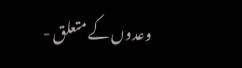وعدوں کے متعلق -